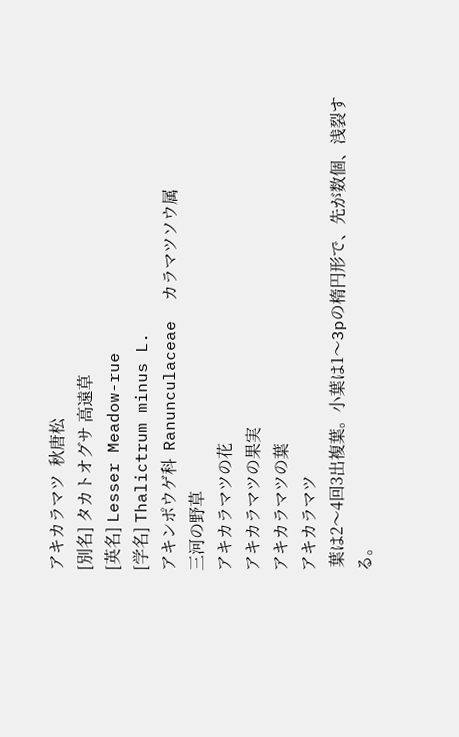アキカラマツ  秋唐松
[別名] タカトオグサ 高遠草
[英名] Lesser Meadow-rue
[学名] Thalictrum minus L.
アキンポウゲ科  Ranunculaceae  カラマツソウ属
三河の野草
アキカラマツの花
アキカラマツの果実
アキカラマツの葉
アキカラマツ
 葉は2〜4回3出複葉。小葉は1〜3pの楕円形で、先が数個、浅裂する。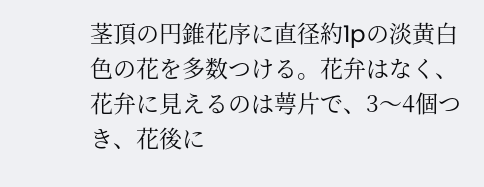茎頂の円錐花序に直径約1pの淡黄白色の花を多数つける。花弁はなく、花弁に見えるのは萼片で、3〜4個つき、花後に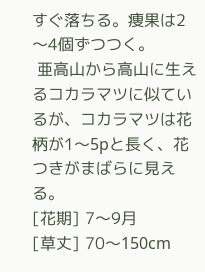すぐ落ちる。痩果は2〜4個ずつつく。
 亜高山から高山に生えるコカラマツに似ているが、コカラマツは花柄が1〜5pと長く、花つきがまばらに見える。
[花期] 7〜9月
[草丈] 70〜150cm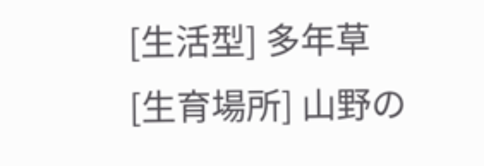[生活型] 多年草
[生育場所] 山野の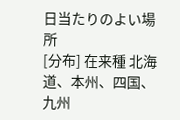日当たりのよい場所
[分布] 在来種 北海道、本州、四国、九州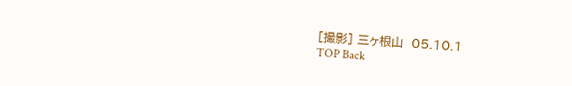[撮影] 三ヶ根山  05.10.1
TOP Back